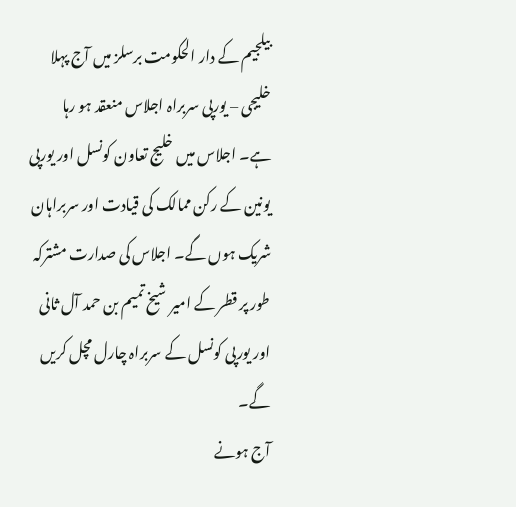بیلجیم کے دار الحکومت برسلز میں آج پہلا خلیجی – یورپی سربراہ اجلاس منعقد ہو رہا ہے۔ اجلاس میں خلیج تعاون کونسل اور یورپی یونین کے رکن ممالک کی قیادت اور سربراہان شریک ہوں گے۔ اجلاس کی صدارت مشترکہ طور پر قطر کے امیر شیخ تميم بن حمد آل ثانی اور یورپی کونسل کے سربراہ چارل مچل کریں گے۔
آج ہونے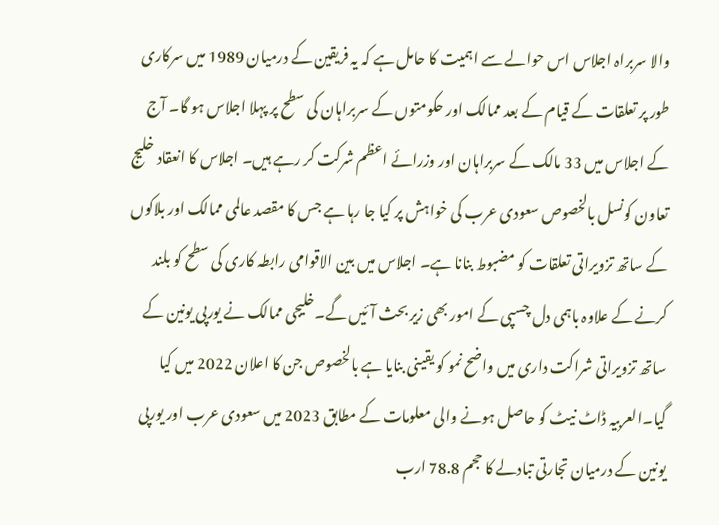والا سربراہ اجلاس اس حوالے سے اہمیت کا حامل ہے کہ یہ فریقین کے درمیان 1989 میں سرکاری طور پر تعلقات کے قیام کے بعد ممالک اور حکومتوں کے سربراہان کی سطح پر پہلا اجلاس ہو گا۔ آج کے اجلاس میں 33 مالک کے سربراہان اور وزرائے اعظم شرکت کر رہے ہیں۔ اجلاس کا انعقاد خلیج تعاون کونسل بالخصوص سعودی عرب کی خواہش پر کیا جا رہا ہے جس کا مقصد عالمی ممالک اور بلاکوں کے ساتھ تزویراتی تعلقات کو مضبوط بنانا ہے۔ اجلاس میں بین الاقوامی رابطہ کاری کی سطح کو بلند کرنے کے علاوہ باہمی دل چسپی کے امور بھی زیر بحث آئیں گے۔خلیجی ممالک نے یورپی یونین کے ساتھ تزویراتی شراکت داری میں واضح نمو کو یقینی بنایا ہے بالخصوص جن کا اعلان 2022 میں کیا گیا۔العربیہ ڈاٹ نیٹ کو حاصل ہونے والی معلومات کے مطابق 2023 میں سعودی عرب اور یورپی یونین کے درمیان تجارتی تبادلے کا حجم 78.8 ارب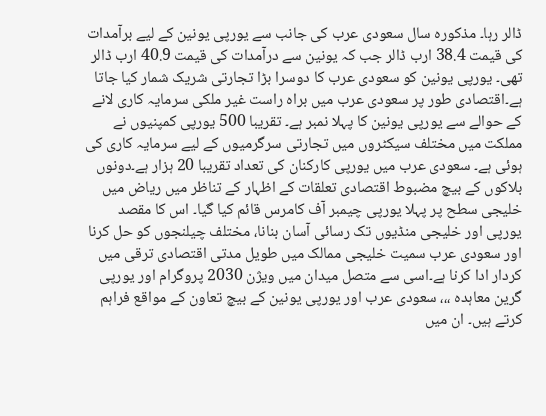ڈالر رہا۔ مذکورہ سال سعودی عرب کی جانب سے یورپی یونین کے لیے برآمدات کی قیمت 38.4 ارب ڈالر جب کہ یونین سے درآمدات کی قیمت 40.9 ارب ڈالر تھی۔ یورپی یونین کو سعودی عرب کا دوسرا بڑا تجارتی شریک شمار کیا جاتا ہے۔اقتصادی طور پر سعودی عرب میں براہ راست غیر ملکی سرمایہ کاری لانے کے حوالے سے یورپی یونین کا پہلا نمبر ہے۔ تقریبا 500 یورپی کمپنیوں نے مملکت میں مختلف سیکٹروں میں تجارتی سرگرمیوں کے لیے سرمایہ کاری کی ہوئی ہے۔ سعودی عرب میں یورپی کارکنان کی تعداد تقریبا 20 ہزار ہے۔دونوں بلاکوں کے بیچ مضبوط اقتصادی تعلقات کے اظہار کے تناظر میں ریاض میں خلیجی سطح پر پہلا یورپی چیمبر آف کامرس قائم کیا گیا۔ اس کا مقصد یورپی اور خلیجی منڈیوں تک رسائی آسان بنانا، مختلف چیلنجوں کو حل کرنا اور سعودی عرب سمیت خلیجی ممالک میں طویل مدتی اقتصادی ترقی میں کردار ادا کرنا ہے۔اسی سے متصل میدان میں ویژن 2030 پروگرام اور یورپی گرین معاہدہ ،،، سعودی عرب اور یورپی یونین کے بیچ تعاون کے مواقع فراہم کرتے ہیں۔ ان میں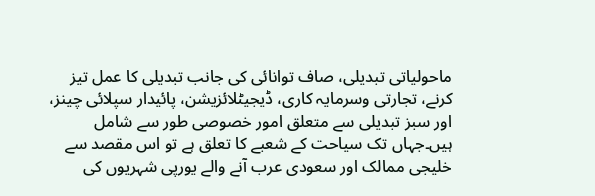ماحولیاتی تبدیلی، صاف توانائی کی جانب تبدیلی کا عمل تیز کرنے، تجارتی وسرمایہ کاری، ڈیجیٹلائزیشن، پائیدار سپلائی چینز، اور سبز تبدیلی سے متعلق امور خصوصی طور سے شامل ہیں۔جہاں تک سیاحت کے شعبے کا تعلق ہے تو اس مقصد سے خلیجی ممالک اور سعودی عرب آنے والے یورپی شہریوں کی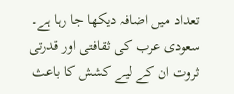تعداد میں اضافہ دیکھا جا رہا ہے۔ سعودی عرب کی ثقافتی اور قدرتی ثروت ان کے لیے کشش کا باعث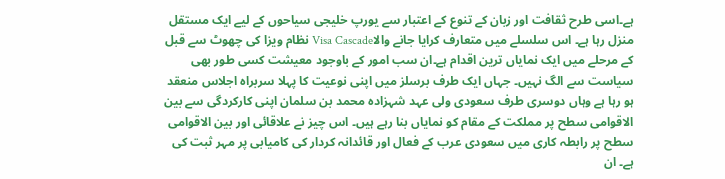ہے۔اسی طرح ثقافت اور زبان کے تنوع کے اعتبار سے یورپ خلیجی سیاحوں کے لیے ایک مستقل منزل رہا ہے۔ اس سلسلے میں متعارف کرایا جانے والاVisa Cascade نظام ویزا کی چھوٹ سے قبل کے مرحلے میں ایک نمایاں ترین اقدام ہے۔ان سب امور کے باوجود معیشت کسی طور بھی سیاست سے الگ نہیں۔ جہاں ایک طرف برسلز میں اپنی نوعیت کا پہلا سربراہ اجلاس منعقد ہو رہا ہے وہاں دوسری طرف سعودی ولی عہد شہزادہ محمد بن سلمان اپنی کارکردگی سے بین الاقوامی سطح پر مملکت کے مقام کو نمایاں بنا رہے ہیں۔ اس چیز نے علاقائی اور بین الاقوامی سطح پر رابطہ کاری میں سعودی عرب کے فعال اور قائدانہ کردار کی کامیابی پر مہر ثبت کی ہے۔ ان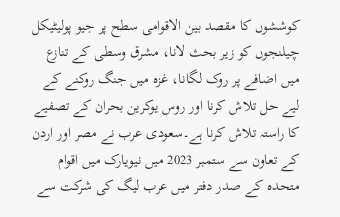کوششوں کا مقصد بین الاقوامی سطح پر جیو پولیٹیکل چیلنجوں کو زیر بحث لانا، مشرق وسطی کے تنازع میں اضافے پر روک لگانا، غزہ میں جنگ روکنے کے لیے حل تلاش کرنا اور روس یوکرین بحران کے تصفیے کا راستہ تلاش کرنا ہے۔سعودی عرب نے مصر اور اردن کے تعاون سے ستمبر 2023 میں نیویارک میں اقوام متحدہ کے صدر دفتر میں عرب لیگ کی شرکت سے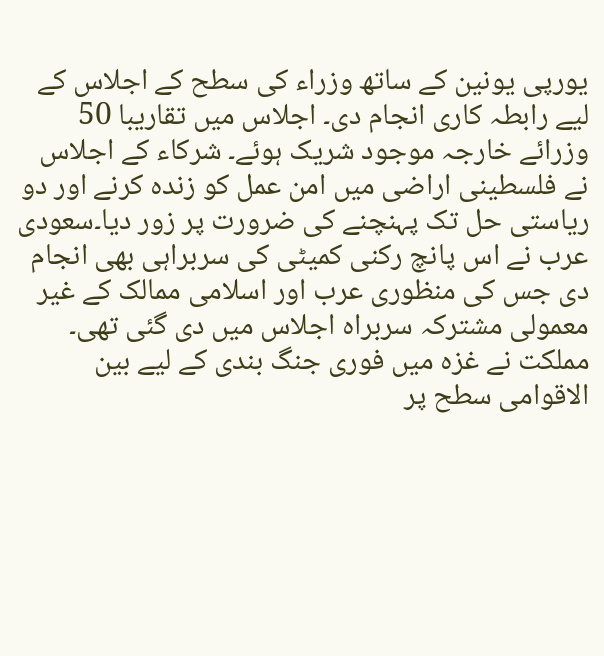یورپی یونین کے ساتھ وزراء کی سطح کے اجلاس کے لیے رابطہ کاری انجام دی۔ اجلاس میں تقاریبا 50 وزرائے خارجہ موجود شریک ہوئے۔ شرکاء کے اجلاس نے فلسطینی اراضی میں امن عمل کو زندہ کرنے اور دو ریاستی حل تک پہنچنے کی ضرورت پر زور دیا۔سعودی عرب نے اس پانچ رکنی کمیٹی کی سربراہی بھی انجام دی جس کی منظوری عرب اور اسلامی ممالک کے غیر معمولی مشترکہ سربراہ اجلاس میں دی گئی تھی۔ مملکت نے غزہ میں فوری جنگ بندی کے لیے بین الاقوامی سطح پر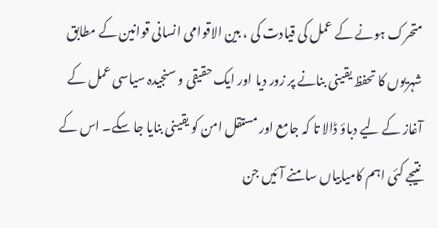متحرک ہونے کے عمل کی قیادت کی ، بین الاقوامی انسانی قوانین کے مطابق شہریوں کا تحفظ یقینی بنانے پر زور دیا اور ایک حقیقی و سنجیدہ سیاسی عمل کے آغاز کے لیے دباؤ ڈالا تا کہ جامع اور مستقل امن کو یقینی بنایا جا سکے۔ اس کے نتیجے کئی اہم کامیابیاں سامنے آئیں جن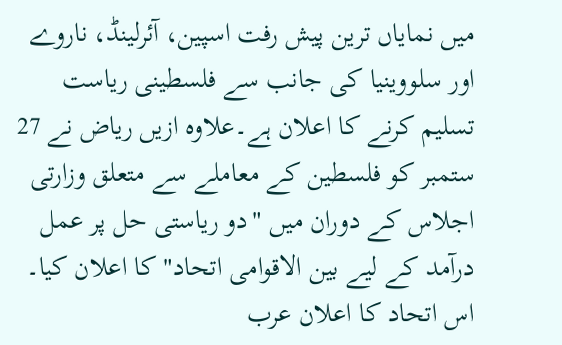میں نمایاں ترین پیش رفت اسپین، آئرلینڈ، ناروے اور سلووینیا کی جانب سے فلسطینی ریاست تسلیم کرنے کا اعلان ہے۔علاوہ ازیں ریاض نے 27 ستمبر کو فلسطین کے معاملے سے متعلق وزارتی اجلاس کے دوران میں "دو ریاستی حل پر عمل درآمد کے لیے بین الاقوامی اتحاد" کا اعلان کیا۔ اس اتحاد کا اعلان عرب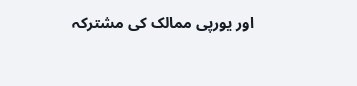اور یورپی ممالک کی مشترکہ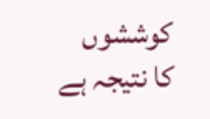کوششوں کا نتیجہ ہے